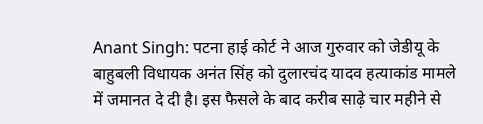Anant Singh: पटना हाई कोर्ट ने आज गुरुवार को जेडीयू के बाहुबली विधायक अनंत सिंह को दुलारचंद यादव हत्याकांड मामले में जमानत दे दी है। इस फैसले के बाद करीब साढ़े चार महीने से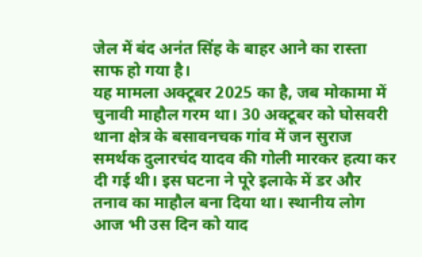जेल में बंद अनंत सिंह के बाहर आने का रास्ता साफ हो गया है।
यह मामला अक्टूबर 2025 का है, जब मोकामा में चुनावी माहौल गरम था। 30 अक्टूबर को घोसवरी थाना क्षेत्र के बसावनचक गांव में जन सुराज समर्थक दुलारचंद यादव की गोली मारकर हत्या कर दी गई थी। इस घटना ने पूरे इलाके में डर और तनाव का माहौल बना दिया था। स्थानीय लोग आज भी उस दिन को याद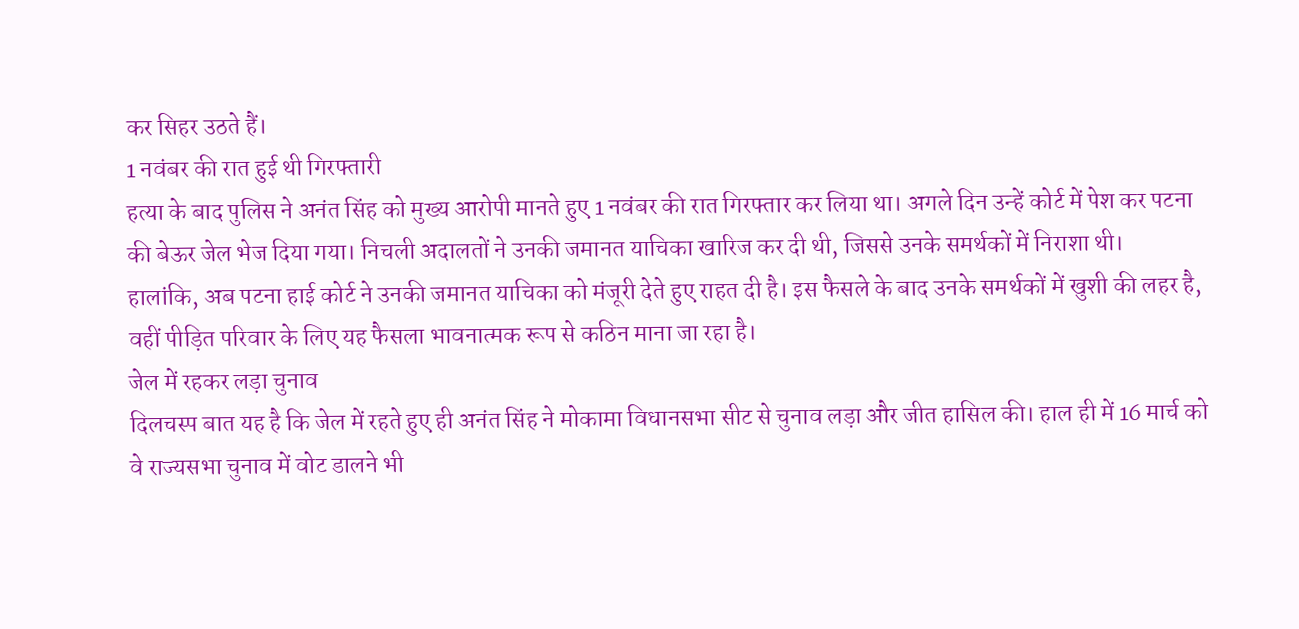कर सिहर उठते हैं।
1 नवंबर की रात हुई थी गिरफ्तारी
हत्या के बाद पुलिस ने अनंत सिंह को मुख्य आरोपी मानते हुए 1 नवंबर की रात गिरफ्तार कर लिया था। अगले दिन उन्हें कोर्ट में पेश कर पटना की बेऊर जेल भेज दिया गया। निचली अदालतों ने उनकी जमानत याचिका खारिज कर दी थी, जिससे उनके समर्थकों में निराशा थी।
हालांकि, अब पटना हाई कोर्ट ने उनकी जमानत याचिका को मंजूरी देते हुए राहत दी है। इस फैसले के बाद उनके समर्थकों में खुशी की लहर है, वहीं पीड़ित परिवार के लिए यह फैसला भावनात्मक रूप से कठिन माना जा रहा है।
जेल में रहकर लड़ा चुनाव
दिलचस्प बात यह है कि जेल में रहते हुए ही अनंत सिंह ने मोकामा विधानसभा सीट से चुनाव लड़ा और जीत हासिल की। हाल ही में 16 मार्च को वे राज्यसभा चुनाव में वोट डालने भी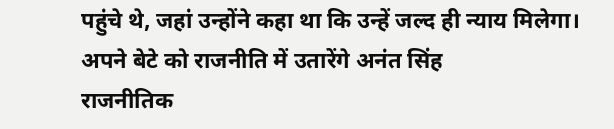पहुंचे थे, जहां उन्होंने कहा था कि उन्हें जल्द ही न्याय मिलेगा।
अपने बेटे को राजनीति में उतारेंगे अनंत सिंह
राजनीतिक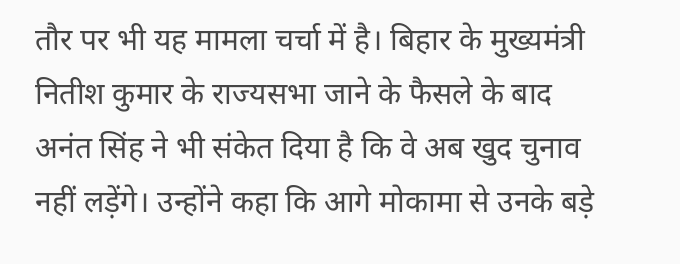तौर पर भी यह मामला चर्चा में है। बिहार के मुख्यमंत्री नितीश कुमार के राज्यसभा जाने के फैसले के बाद अनंत सिंह ने भी संकेत दिया है कि वे अब खुद चुनाव नहीं लड़ेंगे। उन्होंने कहा कि आगे मोकामा से उनके बड़े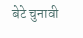बेटे चुनावी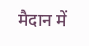मैदान में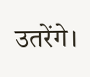उतरेंगे।